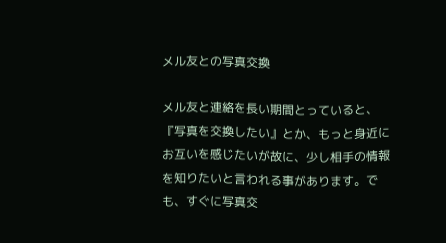メル友との写真交換

メル友と連絡を長い期間とっていると、『写真を交換したい』とか、もっと身近にお互いを感じたいが故に、少し相手の情報を知りたいと言われる事があります。でも、すぐに写真交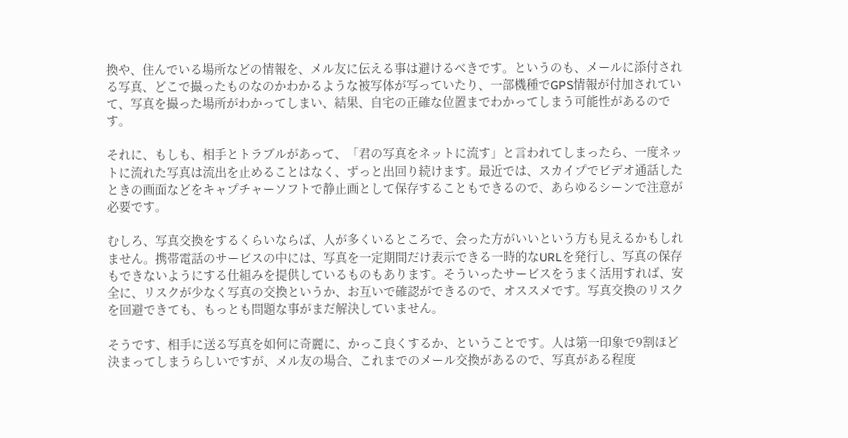換や、住んでいる場所などの情報を、メル友に伝える事は避けるべきです。というのも、メールに添付される写真、どこで撮ったものなのかわかるような被写体が写っていたり、一部機種でGPS情報が付加されていて、写真を撮った場所がわかってしまい、結果、自宅の正確な位置までわかってしまう可能性があるのです。

それに、もしも、相手とトラブルがあって、「君の写真をネットに流す」と言われてしまったら、一度ネットに流れた写真は流出を止めることはなく、ずっと出回り続けます。最近では、スカイプでビデオ通話したときの画面などをキャプチャーソフトで静止画として保存することもできるので、あらゆるシーンで注意が必要です。

むしろ、写真交換をするくらいならば、人が多くいるところで、会った方がいいという方も見えるかもしれません。携帯電話のサービスの中には、写真を一定期間だけ表示できる一時的なURLを発行し、写真の保存もできないようにする仕組みを提供しているものもあります。そういったサービスをうまく活用すれば、安全に、リスクが少なく写真の交換というか、お互いで確認ができるので、オススメです。写真交換のリスクを回避できても、もっとも問題な事がまだ解決していません。

そうです、相手に送る写真を如何に奇麗に、かっこ良くするか、ということです。人は第一印象で9割ほど決まってしまうらしいですが、メル友の場合、これまでのメール交換があるので、写真がある程度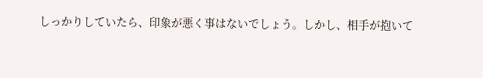しっかりしていたら、印象が悪く事はないでしょう。しかし、相手が抱いて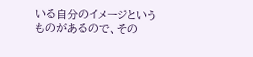いる自分のイメージというものがあるので、その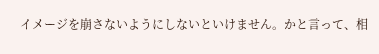イメージを崩さないようにしないといけません。かと言って、相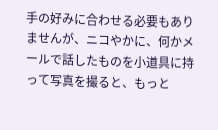手の好みに合わせる必要もありませんが、ニコやかに、何かメールで話したものを小道具に持って写真を撮ると、もっと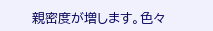親密度が増します。色々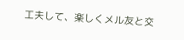工夫して、楽しくメル友と交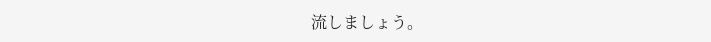流しましょう。